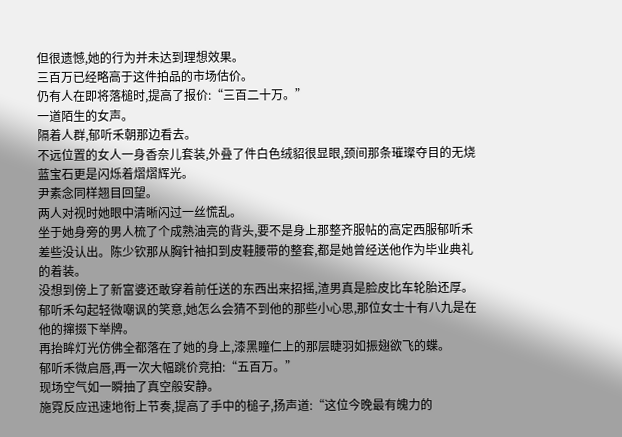但很遗憾,她的行为并未达到理想效果。
三百万已经略高于这件拍品的市场估价。
仍有人在即将落槌时,提高了报价:“三百二十万。”
一道陌生的女声。
隔着人群,郁听禾朝那边看去。
不远位置的女人一身香奈儿套装,外叠了件白色绒貂很显眼,颈间那条璀璨夺目的无烧蓝宝石更是闪烁着熠熠辉光。
尹素念同样翘目回望。
两人对视时她眼中清晰闪过一丝慌乱。
坐于她身旁的男人梳了个成熟油亮的背头,要不是身上那整齐服帖的高定西服郁听禾差些没认出。陈少钦那从胸针袖扣到皮鞋腰带的整套,都是她曾经送他作为毕业典礼的着装。
没想到傍上了新富婆还敢穿着前任送的东西出来招摇,渣男真是脸皮比车轮胎还厚。郁听禾勾起轻微嘲讽的笑意,她怎么会猜不到他的那些小心思,那位女士十有八九是在他的撺掇下举牌。
再抬眸灯光仿佛全都落在了她的身上,漆黑瞳仁上的那层睫羽如振翅欲飞的蝶。
郁听禾微启唇,再一次大幅跳价竞拍:“五百万。”
现场空气如一瞬抽了真空般安静。
施霓反应迅速地衔上节奏,提高了手中的槌子,扬声道:“这位今晚最有魄力的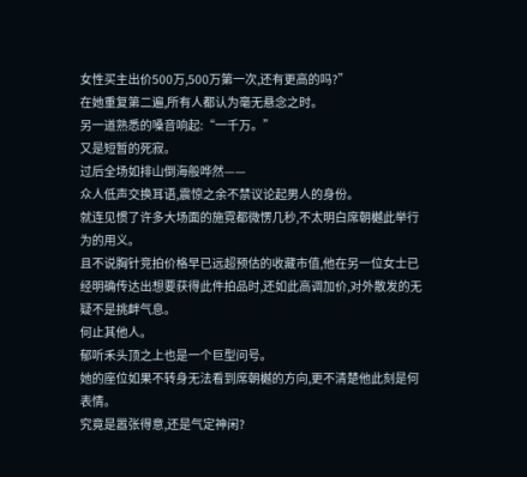女性买主出价500万,500万第一次,还有更高的吗?”
在她重复第二遍,所有人都认为毫无悬念之时。
另一道熟悉的嗓音响起:“一千万。”
又是短暂的死寂。
过后全场如排山倒海般哗然——
众人低声交换耳语,震惊之余不禁议论起男人的身份。
就连见惯了许多大场面的施霓都微愣几秒,不太明白席朝樾此举行为的用义。
且不说胸针竞拍价格早已远超预估的收藏市值,他在另一位女士已经明确传达出想要获得此件拍品时,还如此高调加价,对外散发的无疑不是挑衅气息。
何止其他人。
郁听禾头顶之上也是一个巨型问号。
她的座位如果不转身无法看到席朝樾的方向,更不清楚他此刻是何表情。
究竟是嚣张得意,还是气定神闲?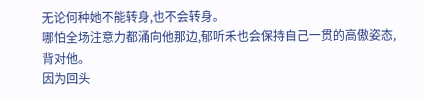无论何种她不能转身,也不会转身。
哪怕全场注意力都涌向他那边,郁听禾也会保持自己一贯的高傲姿态,背对他。
因为回头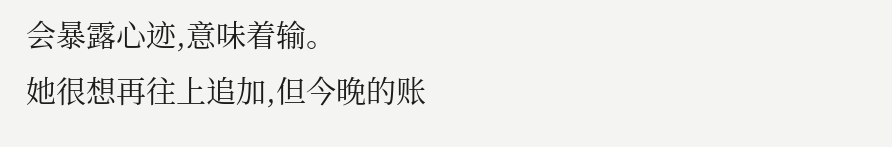会暴露心迹,意味着输。
她很想再往上追加,但今晚的账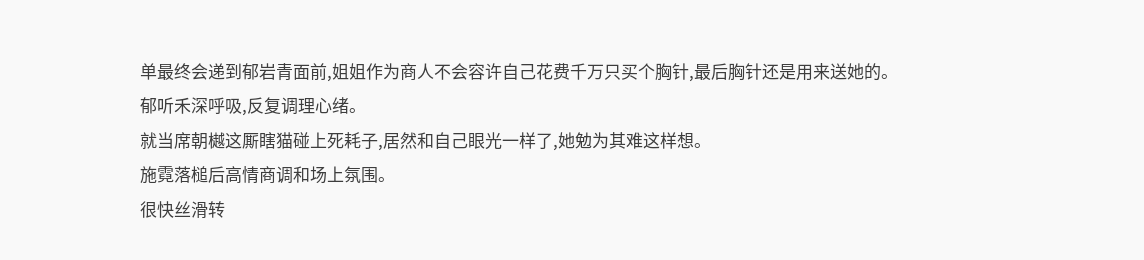单最终会递到郁岩青面前,姐姐作为商人不会容许自己花费千万只买个胸针,最后胸针还是用来送她的。
郁听禾深呼吸,反复调理心绪。
就当席朝樾这厮瞎猫碰上死耗子,居然和自己眼光一样了,她勉为其难这样想。
施霓落槌后高情商调和场上氛围。
很快丝滑转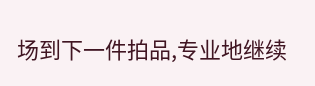场到下一件拍品,专业地继续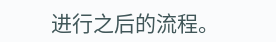进行之后的流程。